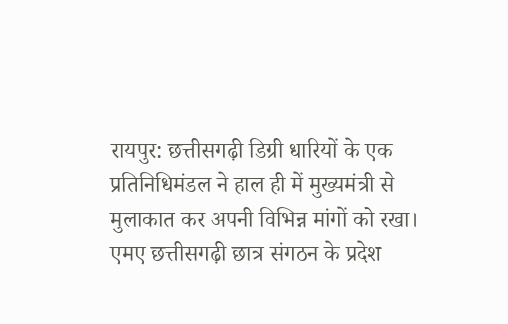रायपुर: छत्तीसगढ़ी डिग्री धारियों के एक प्रतिनिधिमंडल ने हाल ही में मुख्यमंत्री से मुलाकात कर अपनी विभिन्न मांगों को रखा। एमए छत्तीसगढ़ी छात्र संगठन के प्रदेश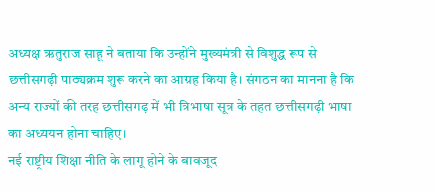अध्यक्ष ऋतुराज साहू ने बताया कि उन्होंने मुख्यमंत्री से विशुद्ध रूप से छत्तीसगढ़ी पाठ्यक्रम शुरू करने का आग्रह किया है। संगठन का मानना है कि अन्य राज्यों की तरह छत्तीसगढ़ में भी त्रिभाषा सूत्र के तहत छत्तीसगढ़ी भाषा का अध्ययन होना चाहिए।
नई राष्ट्रीय शिक्षा नीति के लागू होने के बावजूद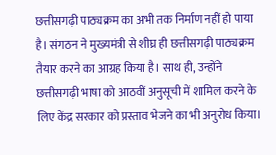छत्तीसगढ़ी पाठ्यक्रम का अभी तक निर्माण नहीं हो पाया है। संगठन ने मुख्यमंत्री से शीघ्र ही छत्तीसगढ़ी पाठ्यक्रम तैयार करने का आग्रह किया है। साथ ही, उन्होंने छत्तीसगढ़ी भाषा को आठवीं अनुसूची में शामिल करने के लिए केंद्र सरकार को प्रस्ताव भेजने का भी अनुरोध किया।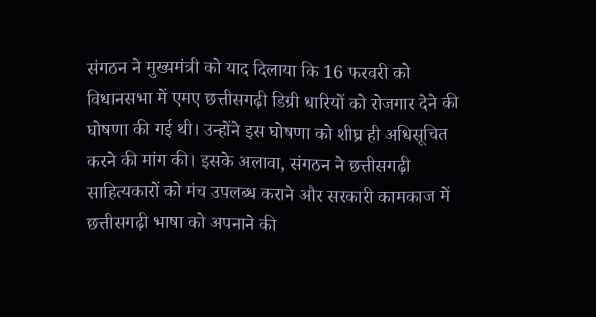संगठन ने मुख्यमंत्री को याद दिलाया कि 16 फरवरी को विधानसभा में एमए छत्तीसगढ़ी डिग्री धारियों को रोजगार देने की घोषणा की गई थी। उन्होंने इस घोषणा को शीघ्र ही अधिसूचित करने की मांग की। इसके अलावा, संगठन ने छत्तीसगढ़ी साहित्यकारों को मंच उपलब्ध कराने और सरकारी कामकाज में छत्तीसगढ़ी भाषा को अपनाने की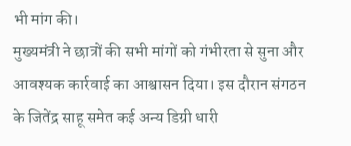भी मांग की।
मुख्यमंत्री ने छात्रों की सभी मांगों को गंभीरता से सुना और आवश्यक कार्रवाई का आश्वासन दिया। इस दौरान संगठन के जितेंद्र साहू समेत कई अन्य डिग्री धारी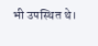भी उपस्थित थे।